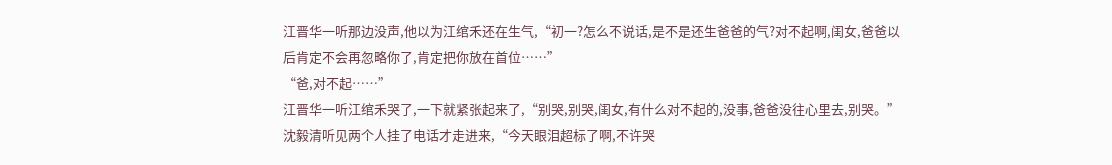江晋华一听那边没声,他以为江绾禾还在生气,“初一?怎么不说话,是不是还生爸爸的气?对不起啊,闺女,爸爸以后肯定不会再忽略你了,肯定把你放在首位……”
“爸,对不起……”
江晋华一听江绾禾哭了,一下就紧张起来了,“别哭,别哭,闺女,有什么对不起的,没事,爸爸没往心里去,别哭。”
沈毅清听见两个人挂了电话才走进来,“今天眼泪超标了啊,不许哭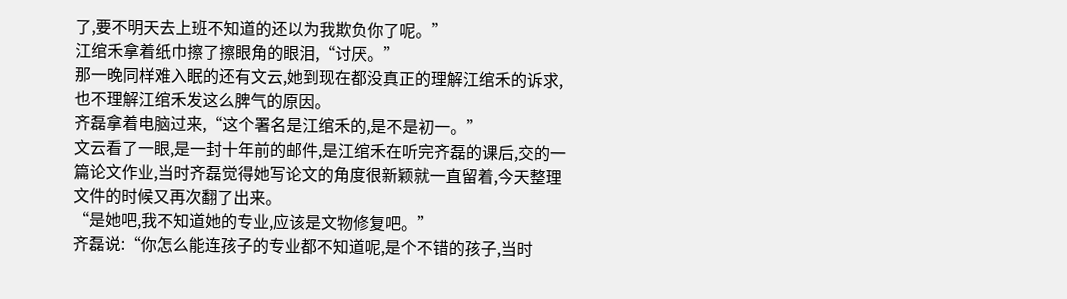了,要不明天去上班不知道的还以为我欺负你了呢。”
江绾禾拿着纸巾擦了擦眼角的眼泪,“讨厌。”
那一晚同样难入眠的还有文云,她到现在都没真正的理解江绾禾的诉求,也不理解江绾禾发这么脾气的原因。
齐磊拿着电脑过来,“这个署名是江绾禾的,是不是初一。”
文云看了一眼,是一封十年前的邮件,是江绾禾在听完齐磊的课后,交的一篇论文作业,当时齐磊觉得她写论文的角度很新颖就一直留着,今天整理文件的时候又再次翻了出来。
“是她吧,我不知道她的专业,应该是文物修复吧。”
齐磊说:“你怎么能连孩子的专业都不知道呢,是个不错的孩子,当时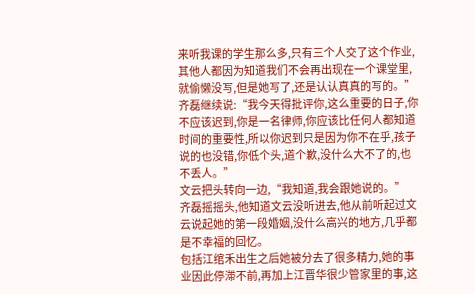来听我课的学生那么多,只有三个人交了这个作业,其他人都因为知道我们不会再出现在一个课堂里,就偷懒没写,但是她写了,还是认认真真的写的。”
齐磊继续说:“我今天得批评你,这么重要的日子,你不应该迟到,你是一名律师,你应该比任何人都知道时间的重要性,所以你迟到只是因为你不在乎,孩子说的也没错,你低个头,道个歉,没什么大不了的,也不丢人。”
文云把头转向一边,“我知道,我会跟她说的。”
齐磊摇摇头,他知道文云没听进去,他从前听起过文云说起她的第一段婚姻,没什么高兴的地方,几乎都是不幸福的回忆。
包括江绾禾出生之后她被分去了很多精力,她的事业因此停滞不前,再加上江晋华很少管家里的事,这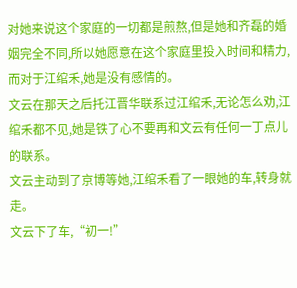对她来说这个家庭的一切都是煎熬,但是她和齐磊的婚姻完全不同,所以她愿意在这个家庭里投入时间和精力,而对于江绾禾,她是没有感情的。
文云在那天之后托江晋华联系过江绾禾,无论怎么劝,江绾禾都不见,她是铁了心不要再和文云有任何一丁点儿的联系。
文云主动到了京博等她,江绾禾看了一眼她的车,转身就走。
文云下了车,“初一!”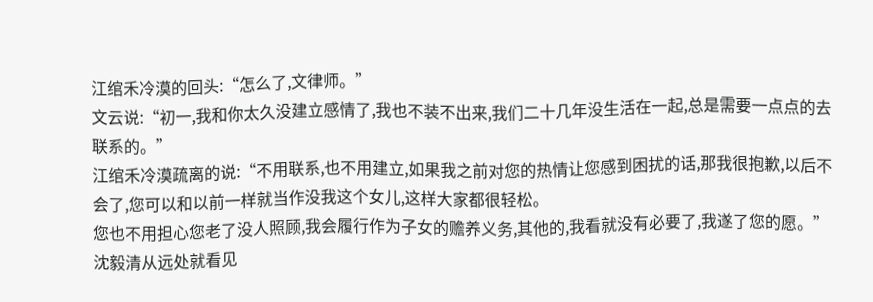江绾禾冷漠的回头:“怎么了,文律师。”
文云说:“初一,我和你太久没建立感情了,我也不装不出来,我们二十几年没生活在一起,总是需要一点点的去联系的。”
江绾禾冷漠疏离的说:“不用联系,也不用建立,如果我之前对您的热情让您感到困扰的话,那我很抱歉,以后不会了,您可以和以前一样就当作没我这个女儿,这样大家都很轻松。
您也不用担心您老了没人照顾,我会履行作为子女的赡养义务,其他的,我看就没有必要了,我遂了您的愿。”
沈毅清从远处就看见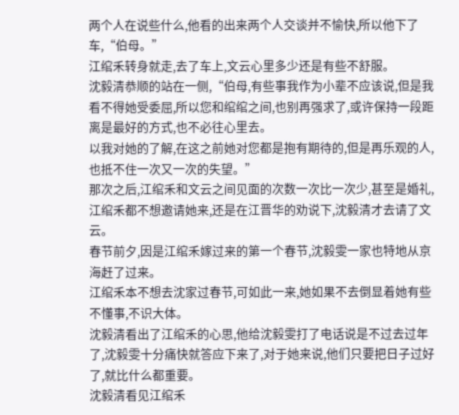两个人在说些什么,他看的出来两个人交谈并不愉快,所以他下了车,“伯母。”
江绾禾转身就走,去了车上,文云心里多少还是有些不舒服。
沈毅清恭顺的站在一侧,“伯母,有些事我作为小辈不应该说,但是我看不得她受委屈,所以您和绾绾之间,也别再强求了,或许保持一段距离是最好的方式,也不必往心里去。
以我对她的了解,在这之前她对您都是抱有期待的,但是再乐观的人,也抵不住一次又一次的失望。”
那次之后,江绾禾和文云之间见面的次数一次比一次少,甚至是婚礼,江绾禾都不想邀请她来,还是在江晋华的劝说下,沈毅清才去请了文云。
春节前夕,因是江绾禾嫁过来的第一个春节,沈毅雯一家也特地从京海赶了过来。
江绾禾本不想去沈家过春节,可如此一来,她如果不去倒显着她有些不懂事,不识大体。
沈毅清看出了江绾禾的心思,他给沈毅雯打了电话说是不过去过年了,沈毅雯十分痛快就答应下来了,对于她来说,他们只要把日子过好了,就比什么都重要。
沈毅清看见江绾禾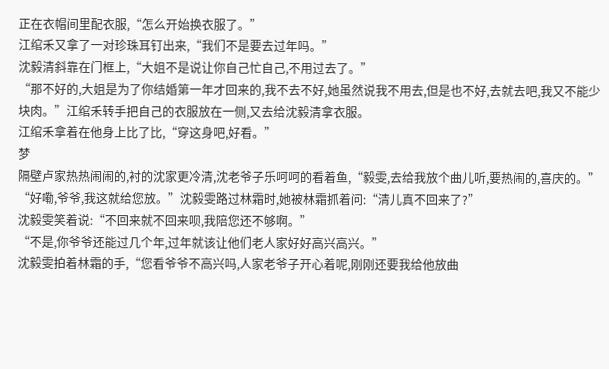正在衣帽间里配衣服,“怎么开始换衣服了。”
江绾禾又拿了一对珍珠耳钉出来,“我们不是要去过年吗。”
沈毅清斜靠在门框上,“大姐不是说让你自己忙自己,不用过去了。”
“那不好的,大姐是为了你结婚第一年才回来的,我不去不好,她虽然说我不用去,但是也不好,去就去吧,我又不能少块肉。”江绾禾转手把自己的衣服放在一侧,又去给沈毅清拿衣服。
江绾禾拿着在他身上比了比,“穿这身吧,好看。”
梦
隔壁卢家热热闹闹的,衬的沈家更冷清,沈老爷子乐呵呵的看着鱼,“毅雯,去给我放个曲儿听,要热闹的,喜庆的。”
“好嘞,爷爷,我这就给您放。”沈毅雯路过林霜时,她被林霜抓着问:“清儿真不回来了?”
沈毅雯笑着说:“不回来就不回来呗,我陪您还不够啊。”
“不是,你爷爷还能过几个年,过年就该让他们老人家好好高兴高兴。”
沈毅雯拍着林霜的手,“您看爷爷不高兴吗,人家老爷子开心着呢,刚刚还要我给他放曲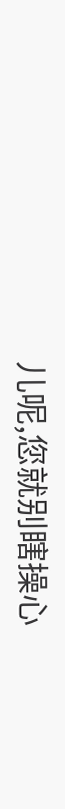儿呢,您就别瞎操心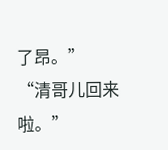了昂。”
“清哥儿回来啦。”